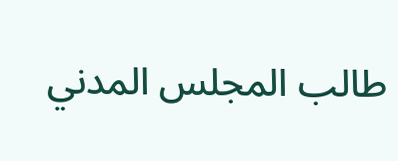طالب المجلس المدني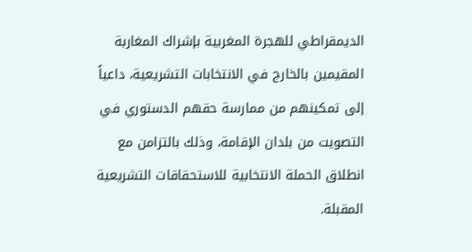الديمقراطي للهجرة المغربية بإشراك المغاربة المقيمين بالخارج في الانتخابات التشريعية، داعياً إلى تمكينهم من ممارسة حقهم الدستوري في التصويت من بلدان الإقامة، وذلك بالتزامن مع انطلاق الحملة الانتخابية للاستحقاقات التشريعية المقبلة.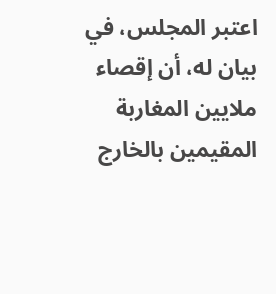اعتبر المجلس، في بيان له، أن إقصاء ملايين المغاربة المقيمين بالخارج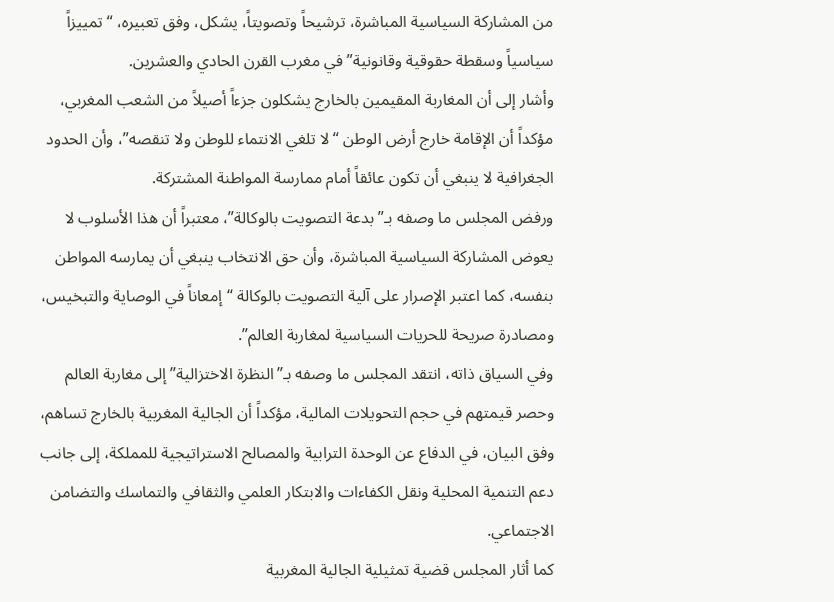من المشاركة السياسية المباشرة، ترشيحاً وتصويتاً، يشكل، وفق تعبيره، “تمييزاً سياسياً وسقطة حقوقية وقانونية” في مغرب القرن الحادي والعشرين.
وأشار إلى أن المغاربة المقيمين بالخارج يشكلون جزءاً أصيلاً من الشعب المغربي، مؤكداً أن الإقامة خارج أرض الوطن “لا تلغي الانتماء للوطن ولا تنقصه”، وأن الحدود الجغرافية لا ينبغي أن تكون عائقاً أمام ممارسة المواطنة المشتركة.
ورفض المجلس ما وصفه بـ”بدعة التصويت بالوكالة”، معتبراً أن هذا الأسلوب لا يعوض المشاركة السياسية المباشرة، وأن حق الانتخاب ينبغي أن يمارسه المواطن بنفسه، كما اعتبر الإصرار على آلية التصويت بالوكالة “إمعاناً في الوصاية والتبخيس، ومصادرة صريحة للحريات السياسية لمغاربة العالم”.
وفي السياق ذاته، انتقد المجلس ما وصفه بـ”النظرة الاختزالية” إلى مغاربة العالم وحصر قيمتهم في حجم التحويلات المالية، مؤكداً أن الجالية المغربية بالخارج تساهم، وفق البيان، في الدفاع عن الوحدة الترابية والمصالح الاستراتيجية للمملكة، إلى جانب دعم التنمية المحلية ونقل الكفاءات والابتكار العلمي والثقافي والتماسك والتضامن الاجتماعي.
كما أثار المجلس قضية تمثيلية الجالية المغربية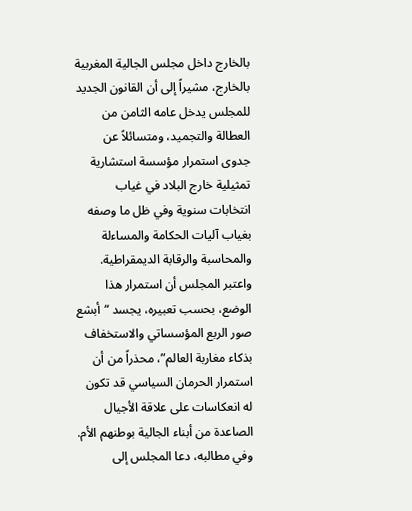بالخارج داخل مجلس الجالية المغربية بالخارج، مشيراً إلى أن القانون الجديد للمجلس يدخل عامه الثامن من العطالة والتجميد، ومتسائلاً عن جدوى استمرار مؤسسة استشارية تمثيلية خارج البلاد في غياب انتخابات سنوية وفي ظل ما وصفه بغياب آليات الحكامة والمساءلة والمحاسبة والرقابة الديمقراطية.
واعتبر المجلس أن استمرار هذا الوضع، بحسب تعبيره، يجسد “أبشع صور الربع المؤسساتي والاستخفاف بذكاء مغاربة العالم”، محذراً من أن استمرار الحرمان السياسي قد تكون له انعكاسات على علاقة الأجيال الصاعدة من أبناء الجالية بوطنهم الأم.
وفي مطالبه، دعا المجلس إلى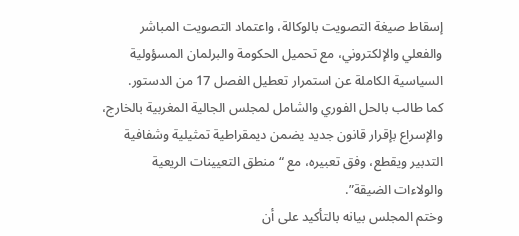إسقاط صيغة التصويت بالوكالة، واعتماد التصويت المباشر والفعلي والإلكتروني، مع تحميل الحكومة والبرلمان المسؤولية السياسية الكاملة عن استمرار تعطيل الفصل 17 من الدستور.
كما طالب بالحل الفوري والشامل لمجلس الجالية المغربية بالخارج، والإسراع بإقرار قانون جديد يضمن ديمقراطية تمثيلية وشفافية التدبير ويقطع، وفق تعبيره، مع “منطق التعيينات الريعية والولاءات الضيقة”.
وختم المجلس بيانه بالتأكيد على أن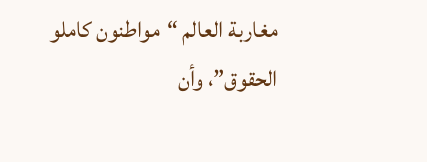مغاربة العالم “مواطنون كاملو الحقوق”، وأن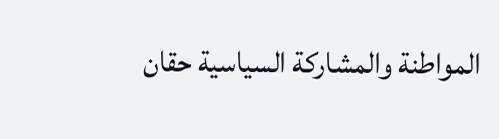المواطنة والمشاركة السياسية حقان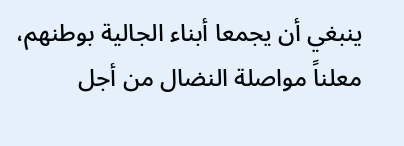ينبغي أن يجمعا أبناء الجالية بوطنهم، معلناً مواصلة النضال من أجل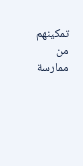تمكينهم من ممارسة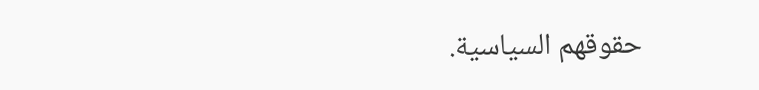حقوقهم السياسية.